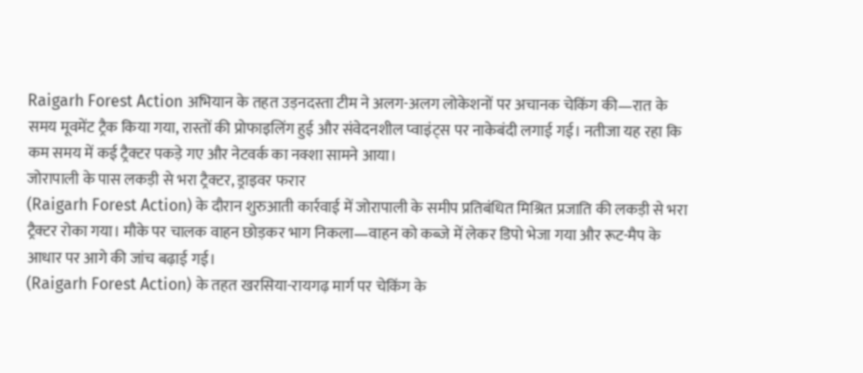Raigarh Forest Action अभियान के तहत उड़नदस्ता टीम ने अलग-अलग लोकेशनों पर अचानक चेकिंग की—रात के समय मूवमेंट ट्रैक किया गया, रास्तों की प्रोफाइलिंग हुई और संवेदनशील प्वाइंट्स पर नाकेबंदी लगाई गई। नतीजा यह रहा कि कम समय में कई ट्रैक्टर पकड़े गए और नेटवर्क का नक्शा सामने आया।
जोरापाली के पास लकड़ी से भरा ट्रैक्टर, ड्राइवर फरार
(Raigarh Forest Action) के दौरान शुरुआती कार्रवाई में जोरापाली के समीप प्रतिबंधित मिश्रित प्रजाति की लकड़ी से भरा ट्रैक्टर रोका गया। मौके पर चालक वाहन छोड़कर भाग निकला—वाहन को कब्जे में लेकर डिपो भेजा गया और रूट-मैप के आधार पर आगे की जांच बढ़ाई गई।
(Raigarh Forest Action) के तहत खरसिया-रायगढ़ मार्ग पर चेकिंग के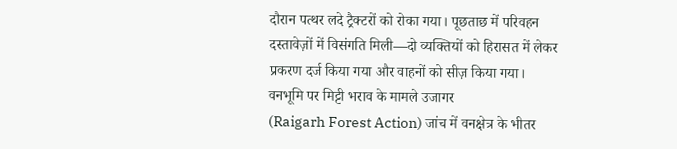दौरान पत्थर लदे ट्रैक्टरों को रोका गया। पूछताछ में परिवहन दस्तावेज़ों में विसंगति मिली—दो व्यक्तियों को हिरासत में लेकर प्रकरण दर्ज किया गया और वाहनों को सीज़ किया गया।
वनभूमि पर मिट्टी भराव के मामले उजागर
(Raigarh Forest Action) जांच में वनक्षेत्र के भीतर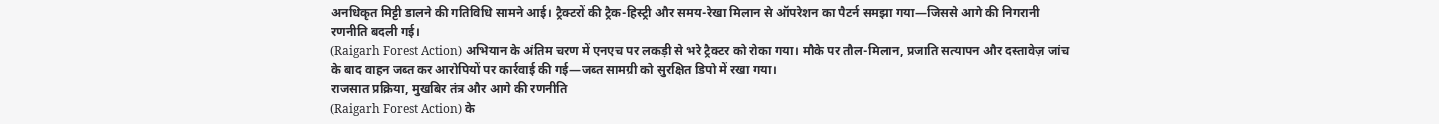अनधिकृत मिट्टी डालने की गतिविधि सामने आई। ट्रैक्टरों की ट्रैक-हिस्ट्री और समय-रेखा मिलान से ऑपरेशन का पैटर्न समझा गया—जिससे आगे की निगरानी रणनीति बदली गई।
(Raigarh Forest Action) अभियान के अंतिम चरण में एनएच पर लकड़ी से भरे ट्रैक्टर को रोका गया। मौके पर तौल-मिलान, प्रजाति सत्यापन और दस्तावेज़ जांच के बाद वाहन जब्त कर आरोपियों पर कार्रवाई की गई—जब्त सामग्री को सुरक्षित डिपो में रखा गया।
राजसात प्रक्रिया, मुखबिर तंत्र और आगे की रणनीति
(Raigarh Forest Action) के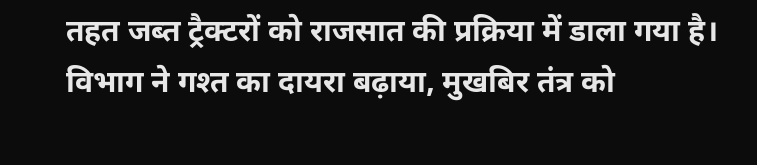तहत जब्त ट्रैक्टरों को राजसात की प्रक्रिया में डाला गया है। विभाग ने गश्त का दायरा बढ़ाया, मुखबिर तंत्र को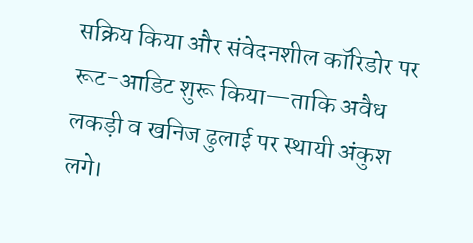सक्रिय किया और संवेदनशील कॉरिडोर पर रूट-आडिट शुरू किया—ताकि अवैध लकड़ी व खनिज ढुलाई पर स्थायी अंकुश लगे।